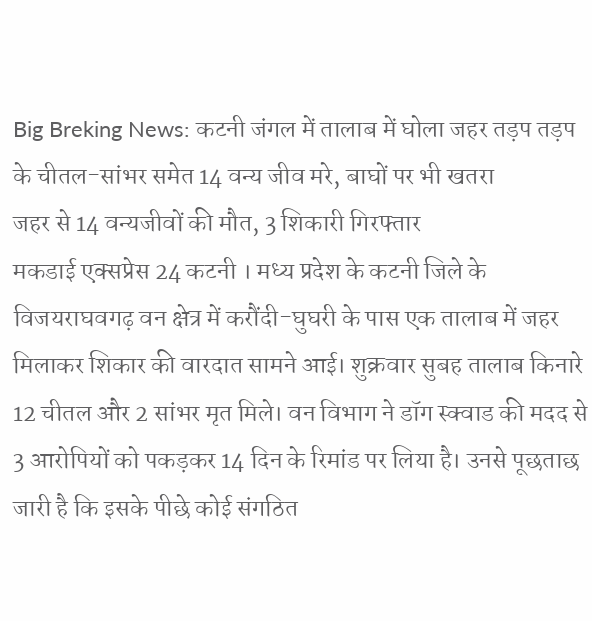Big Breking News: कटनी जंगल में तालाब में घोला जहर तड़प तड़प के चीतल-सांभर समेत 14 वन्य जीव मरे, बाघों पर भी खतरा
जहर से 14 वन्यजीवों की मौत, 3 शिकारी गिरफ्तार
मकडाई एक्सप्रेस 24 कटनी । मध्य प्रदेश के कटनी जिले के विजयराघवगढ़ वन क्षेत्र में करौंदी-घुघरी के पास एक तालाब में जहर मिलाकर शिकार की वारदात सामने आई। शुक्रवार सुबह तालाब किनारे 12 चीतल और 2 सांभर मृत मिले। वन विभाग ने डॉग स्क्वाड की मदद से 3 आरोपियों को पकड़कर 14 दिन के रिमांड पर लिया है। उनसे पूछताछ जारी है कि इसके पीछे कोई संगठित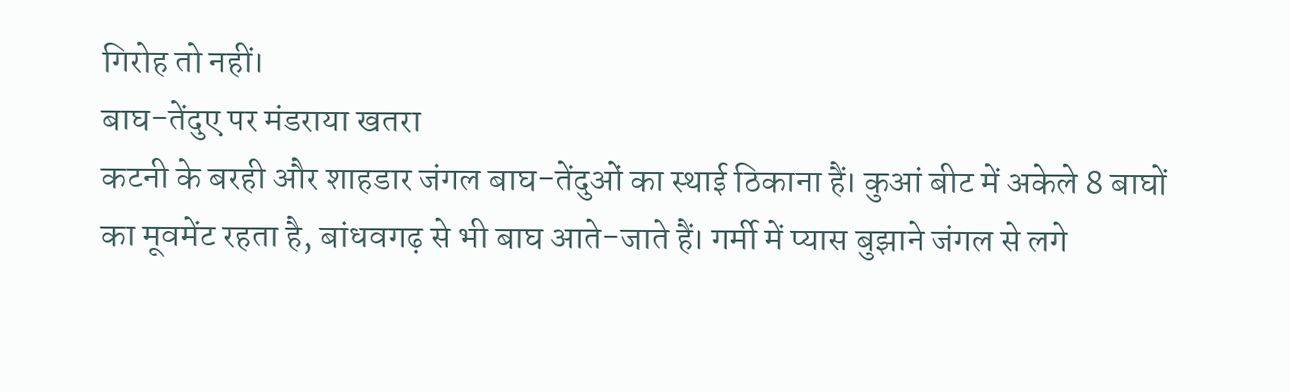गिरोह तो नहीं।
बाघ-तेंदुए पर मंडराया खतरा
कटनी के बरही और शाहडार जंगल बाघ-तेंदुओं का स्थाई ठिकाना हैं। कुआं बीट में अकेले 8 बाघों का मूवमेंट रहता है, बांधवगढ़ से भी बाघ आते-जाते हैं। गर्मी में प्यास बुझाने जंगल से लगे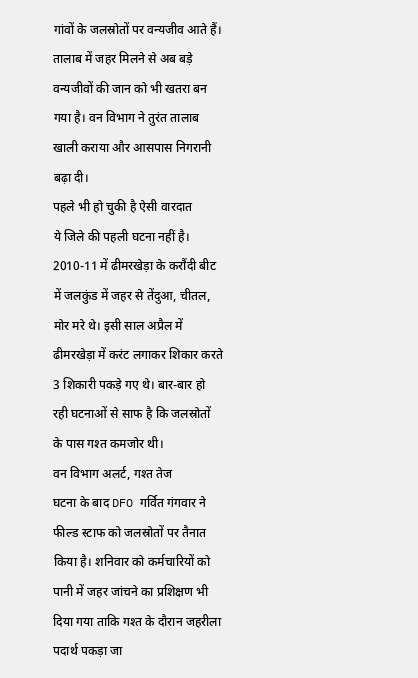गांवों के जलस्रोतों पर वन्यजीव आते हैं। तालाब में जहर मिलने से अब बड़े वन्यजीवों की जान को भी खतरा बन गया है। वन विभाग ने तुरंत तालाब खाली कराया और आसपास निगरानी बढ़ा दी।
पहले भी हो चुकी है ऐसी वारदात
ये जिले की पहली घटना नहीं है। 2010-11 में ढीमरखेड़ा के करौंदी बीट में जलकुंड में जहर से तेंदुआ, चीतल, मोर मरे थे। इसी साल अप्रैल में ढीमरखेड़ा में करंट लगाकर शिकार करते 3 शिकारी पकड़े गए थे। बार-बार हो रही घटनाओं से साफ है कि जलस्रोतों के पास गश्त कमजोर थी।
वन विभाग अलर्ट, गश्त तेज
घटना के बाद DFO गर्वित गंगवार ने फील्ड स्टाफ को जलस्रोतों पर तैनात किया है। शनिवार को कर्मचारियों को पानी में जहर जांचने का प्रशिक्षण भी दिया गया ताकि गश्त के दौरान जहरीला पदार्थ पकड़ा जा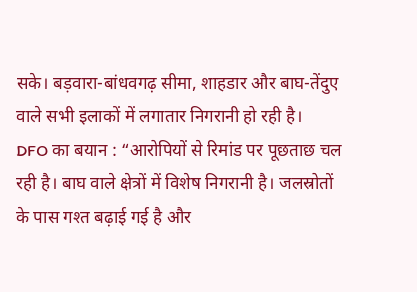सके। बड़वारा-बांधवगढ़ सीमा, शाहडार और बाघ-तेंदुए वाले सभी इलाकों में लगातार निगरानी हो रही है।
DFO का बयान : “आरोपियों से रिमांड पर पूछताछ चल रही है। बाघ वाले क्षेत्रों में विशेष निगरानी है। जलस्रोतों के पास गश्त बढ़ाई गई है और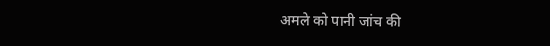अमले को पानी जांच की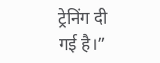ट्रेनिंग दी गई है।”